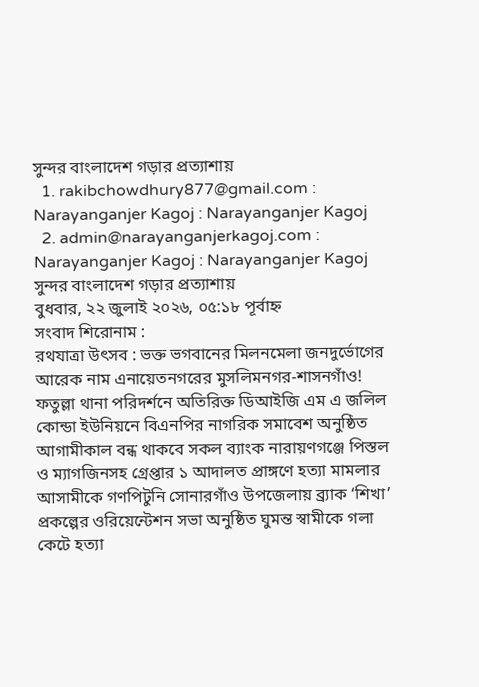সুন্দর বাংলাদেশ গড়ার প্রত্যাশায়
  1. rakibchowdhury877@gmail.com : Narayanganjer Kagoj : Narayanganjer Kagoj
  2. admin@narayanganjerkagoj.com : Narayanganjer Kagoj : Narayanganjer Kagoj
সুন্দর বাংলাদেশ গড়ার প্রত্যাশায়
বুধবার, ২২ জুলাই ২০২৬, ০৫:১৮ পূর্বাহ্ন
সংবাদ শিরোনাম :
রথযাত্রা উৎসব : ভক্ত ভগবানের মিলনমেলা জনদুর্ভোগের আরেক নাম এনায়েতনগরের মুসলিমনগর-শাসনগাঁও! ফতুল্লা থানা পরিদর্শনে অতিরিক্ত ডিআইজি এম এ জলিল কোন্ডা ইউনিয়নে বিএনপির নাগরিক সমাবেশ অনুষ্ঠিত আগামীকাল বন্ধ থাকবে সকল ব্যাংক নারায়ণগঞ্জে পিস্তল ও ম্যাগজিনসহ গ্রেপ্তার ১ আদালত প্রাঙ্গণে হত্যা মামলার আসামীকে গণপিটুনি সোনারগাঁও উপজেলায় ব্র্যাক ‘শিখা’ প্রকল্পের ওরিয়েন্টেশন সভা অনুষ্ঠিত ঘুমন্ত স্বামীকে গলা কেটে হত্যা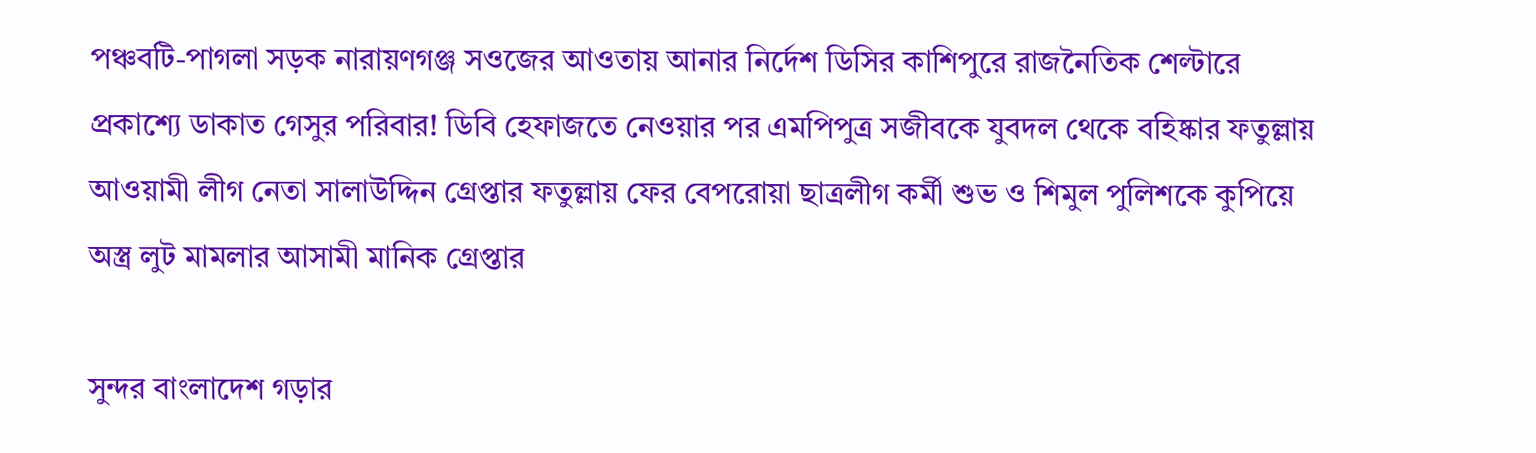পঞ্চবটি-পাগলা সড়ক নারায়ণগঞ্জ সওজের আওতায় আনার নির্দেশ ডিসির কাশিপুরে রাজনৈতিক শেল্টারে প্রকাশ্যে ডাকাত গেসুর পরিবার! ডিবি হেফাজতে নেওয়ার পর এমপিপুত্র সজীবকে যুবদল থেকে বহিষ্কার ফতুল্লায় আওয়ামী লীগ নেতা সালাউদ্দিন গ্রেপ্তার ফতুল্লায় ফের বেপরোয়া ছাত্রলীগ কর্মী শুভ ও শিমুল পুলিশকে কুপিয়ে অস্ত্র লুট মামলার আসামী মানিক গ্রেপ্তার

সুন্দর বাংলাদেশ গড়ার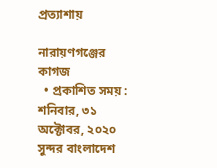প্রত্যাশায়

নারায়ণগঞ্জের কাগজ
  • প্রকাশিত সময় : শনিবার, ৩১ অক্টোবর, ২০২০
সুন্দর বাংলাদেশ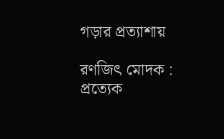গড়ার প্রত্যাশায়

রণজিৎ মোদক : প্রত্যেক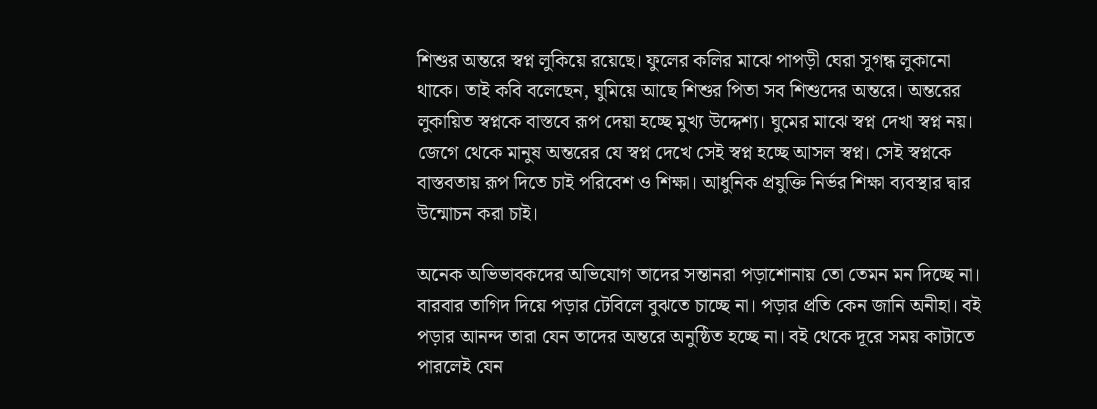শিশুর অন্তরে স্বপ্ন লুকিয়ে রয়েছে। ফুলের কলির মাঝে পাপড়ী ঘেরা সুগন্ধ লুকানো থাকে। তাই কবি বলেছেন, ঘুমিয়ে আছে শিশুর পিতা সব শিশুদের অন্তরে। অন্তরের লুকায়িত স্বপ্নকে বাস্তবে রূপ দেয়া হচ্ছে মুখ্য উদ্দেশ্য। ঘুমের মাঝে স্বপ্ন দেখা স্বপ্ন নয়। জেগে থেকে মানুষ অন্তরের যে স্বপ্ন দেখে সেই স্বপ্ন হচ্ছে আসল স্বপ্ন। সেই স্বপ্নকে বাস্তবতায় রূপ দিতে চাই পরিবেশ ও শিক্ষা। আধুনিক প্রযুক্তি নির্ভর শিক্ষা ব্যবস্থার দ্বার উন্মোচন করা চাই।

অনেক অভিভাবকদের অভিযোগ তাদের সন্তানরা পড়াশোনায় তো তেমন মন দিচ্ছে না। বারবার তাগিদ দিয়ে পড়ার টেবিলে বুঝতে চাচ্ছে না। পড়ার প্রতি কেন জানি অনীহা। বই পড়ার আনন্দ তারা যেন তাদের অন্তরে অনুষ্ঠিত হচ্ছে না। বই থেকে দূরে সময় কাটাতে পারলেই যেন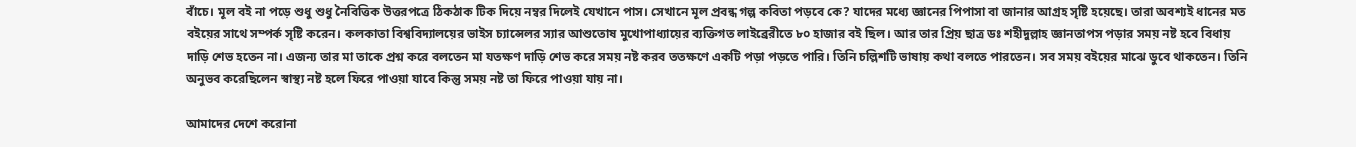বাঁচে। মূল বই না পড়ে শুধু শুধু নৈবিত্তিক উত্তরপত্রে ঠিকঠাক টিক দিয়ে নম্বর দিলেই যেখানে পাস। সেখানে মূল প্রবন্ধ গল্প কবিতা পড়বে কে? যাদের মধ্যে জ্ঞানের পিপাসা বা জানার আগ্রহ সৃষ্টি হয়েছে। তারা অবশ্যই ধানের মত বইয়ের সাথে সম্পর্ক সৃষ্টি করেন। কলকাতা বিশ্ববিদ্যালয়ের ভাইস চ্যান্সেলর স্যার আশুতোষ মুখোপাধ্যায়ের ব্যক্তিগত লাইব্রেরীতে ৮০ হাজার বই ছিল। আর তার প্রিয় ছাত্র ডঃ শহীদুল্লাহ জ্ঞানতাপস পড়ার সময় নষ্ট হবে বিধায় দাড়ি শেভ হতেন না। এজন্য তার মা তাকে প্রশ্ন করে বলতেন মা যতক্ষণ দাড়ি শেভ করে সময় নষ্ট করব ততক্ষণে একটি পড়া পড়তে পারি। তিনি চল্লিশটি ভাষায় কথা বলতে পারতেন। সব সময় বইয়ের মাঝে ডুবে থাকতেন। তিনি অনুভব করেছিলেন স্বাস্থ্য নষ্ট হলে ফিরে পাওয়া যাবে কিন্তু সময় নষ্ট তা ফিরে পাওয়া যায় না।

আমাদের দেশে করোনা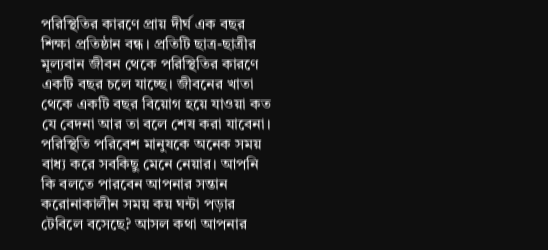পরিস্থিতির কারণে প্রায় দীর্ঘ এক বছর শিক্ষা প্রতিষ্ঠান বন্ধ। প্রতিটি ছাত্র-ছাত্রীর মূল্যবান জীবন থেকে পরিস্থিতির কারণে একটি বছর চলে যাচ্ছে। জীবনের খাতা থেকে একটি বছর বিয়োগ হয়ে যাওয়া কত যে বেদনা আর তা বলে শেষ করা যাবেনা। পরিস্থিতি পরিবেশ মানুষকে অনেক সময় বাধ্য করে সবকিছু মেনে নেয়ার। আপনি কি বলতে পারবেন আপনার সন্তান করোনাকালীন সময় কয় ঘন্টা পড়ার টেবিলে বসেছে? আসল কথা আপনার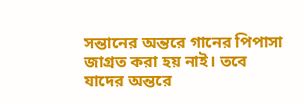সন্তানের অন্তরে গানের পিপাসা জাগ্রত করা হয় নাই। তবে যাদের অন্তরে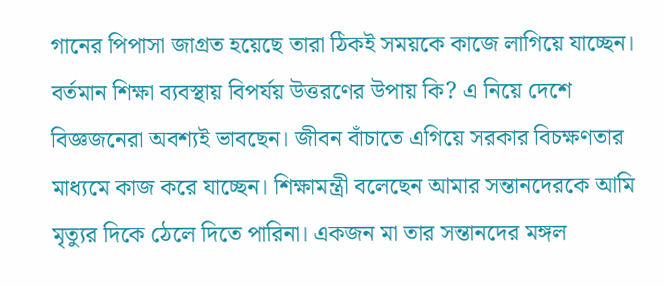গানের পিপাসা জাগ্রত হয়েছে তারা ঠিকই সময়কে কাজে লাগিয়ে যাচ্ছেন। বর্তমান শিক্ষা ব্যবস্থায় বিপর্যয় উত্তরণের উপায় কি? এ নিয়ে দেশে বিজ্ঞজনেরা অবশ্যই ভাবছেন। জীবন বাঁচাতে এগিয়ে সরকার বিচক্ষণতার মাধ্যমে কাজ করে যাচ্ছেন। শিক্ষামন্ত্রী বলেছেন আমার সন্তানদেরকে আমি মৃত্যুর দিকে ঠেলে দিতে পারিনা। একজন মা তার সন্তানদের মঙ্গল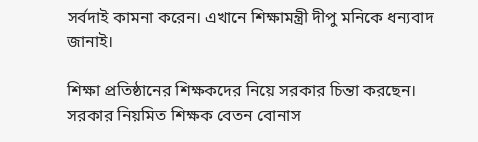সর্বদাই কামনা করেন। এখানে শিক্ষামন্ত্রী দীপু মনিকে ধন্যবাদ জানাই।

শিক্ষা প্রতিষ্ঠানের শিক্ষকদের নিয়ে সরকার চিন্তা করছেন। সরকার নিয়মিত শিক্ষক বেতন বোনাস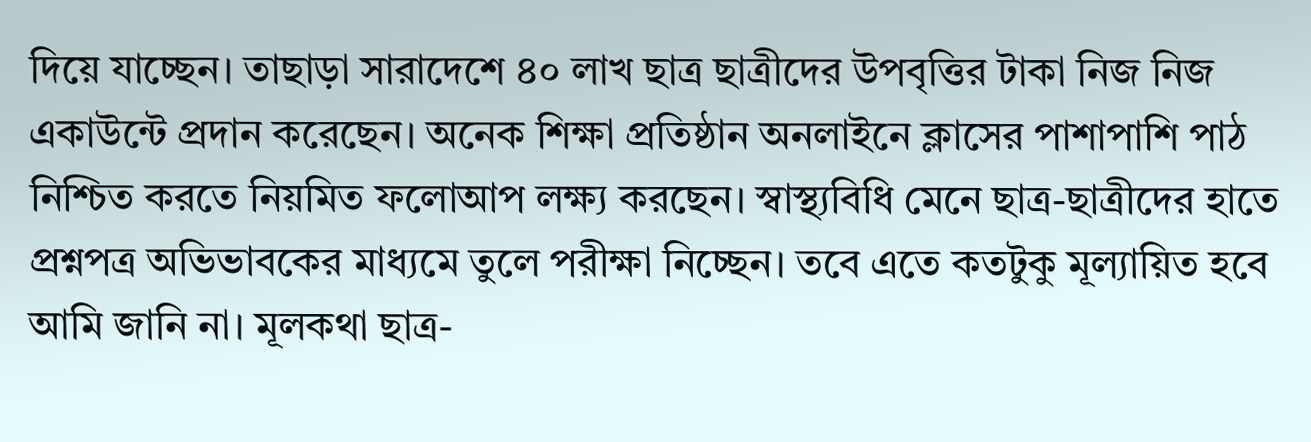দিয়ে যাচ্ছেন। তাছাড়া সারাদেশে ৪০ লাখ ছাত্র ছাত্রীদের উপবৃত্তির টাকা নিজ নিজ একাউন্টে প্রদান করেছেন। অনেক শিক্ষা প্রতিষ্ঠান অনলাইনে ক্লাসের পাশাপাশি পাঠ নিশ্চিত করতে নিয়মিত ফলোআপ লক্ষ্য করছেন। স্বাস্থ্যবিধি মেনে ছাত্র-ছাত্রীদের হাতে প্রশ্নপত্র অভিভাবকের মাধ্যমে তুলে পরীক্ষা নিচ্ছেন। তবে এতে কতটুকু মূল্যায়িত হবে আমি জানি না। মূলকথা ছাত্র-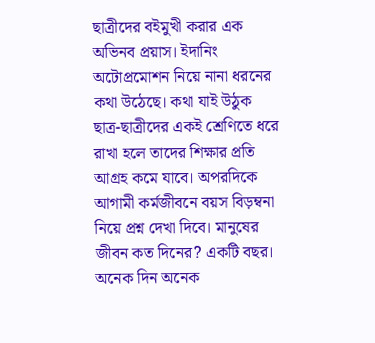ছাত্রীদের বইমুখী করার এক অভিনব প্রয়াস। ইদানিং অটোপ্রমোশন নিয়ে নানা ধরনের কথা উঠেছে। কথা যাই উঠুক ছাত্র-ছাত্রীদের একই শ্রেণিতে ধরে রাখা হলে তাদের শিক্ষার প্রতি আগ্রহ কমে যাবে। অপরদিকে আগামী কর্মজীবনে বয়স বিড়ম্বনা নিয়ে প্রশ্ন দেখা দিবে। মানুষের জীবন কত দিনের? একটি বছর। অনেক দিন অনেক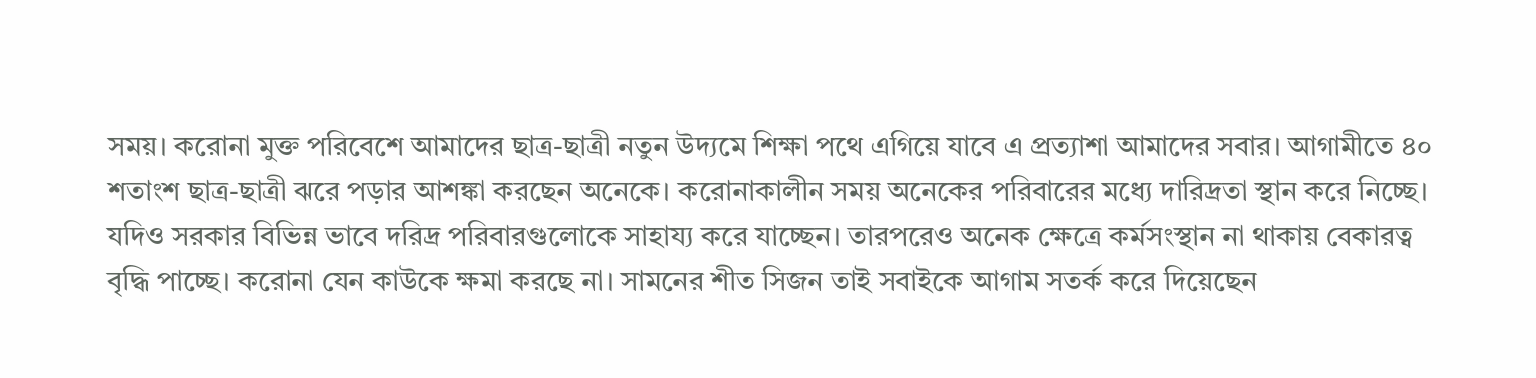সময়। করোনা মুক্ত পরিবেশে আমাদের ছাত্র-ছাত্রী নতুন উদ্যমে শিক্ষা পথে এগিয়ে যাবে এ প্রত্যাশা আমাদের সবার। আগামীতে ৪০ শতাংশ ছাত্র-ছাত্রী ঝরে পড়ার আশঙ্কা করছেন অনেকে। করোনাকালীন সময় অনেকের পরিবারের মধ্যে দারিদ্রতা স্থান করে নিচ্ছে। যদিও সরকার বিভিন্ন ভাবে দরিদ্র পরিবারগুলোকে সাহায্য করে যাচ্ছেন। তারপরেও অনেক ক্ষেত্রে কর্মসংস্থান না থাকায় বেকারত্ব বৃদ্ধি পাচ্ছে। করোনা যেন কাউকে ক্ষমা করছে না। সামনের শীত সিজন তাই সবাইকে আগাম সতর্ক করে দিয়েছেন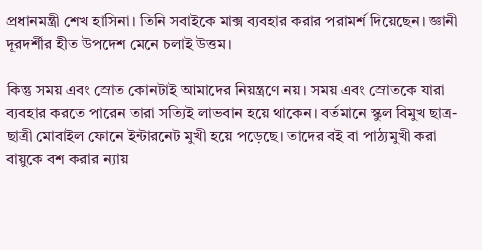প্রধানমন্ত্রী শেখ হাসিনা। তিনি সবাইকে মাক্স ব্যবহার করার পরামর্শ দিয়েছেন। জ্ঞানী দূরদর্শীর হীত উপদেশ মেনে চলাই উত্তম।

কিন্তু সময় এবং স্রোত কোনটাই আমাদের নিয়ন্ত্রণে নয়। সময় এবং স্রোতকে যারা ব্যবহার করতে পারেন তারা সত্যিই লাভবান হয়ে থাকেন। বর্তমানে স্কুল বিমুখ ছাত্র-ছাত্রী মোবাইল ফোনে ইন্টারনেট মুখী হয়ে পড়েছে। তাদের বই বা পাঠ্যমুখী করা বায়ুকে বশ করার ন্যায়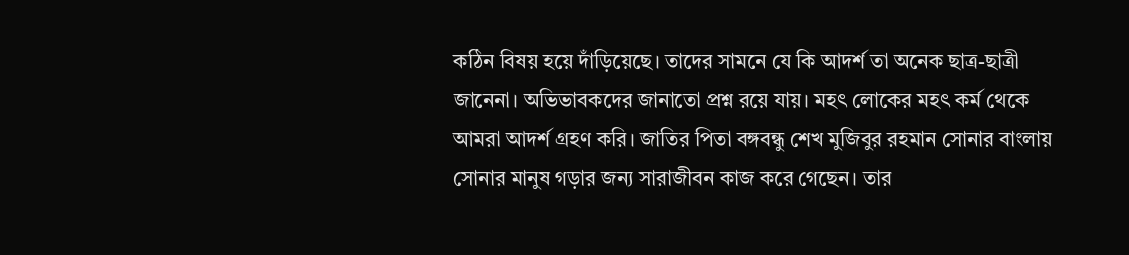কঠিন বিষয় হয়ে দাঁড়িয়েছে। তাদের সামনে যে কি আদর্শ তা অনেক ছাত্র-ছাত্রী জানেনা। অভিভাবকদের জানাতো প্রশ্ন রয়ে যায়। মহৎ লোকের মহৎ কর্ম থেকে আমরা আদর্শ গ্রহণ করি। জাতির পিতা বঙ্গবন্ধু শেখ মুজিবুর রহমান সোনার বাংলায় সোনার মানুষ গড়ার জন্য সারাজীবন কাজ করে গেছেন। তার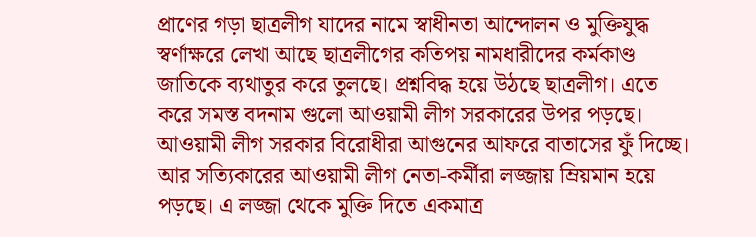প্রাণের গড়া ছাত্রলীগ যাদের নামে স্বাধীনতা আন্দোলন ও মুক্তিযুদ্ধ স্বর্ণাক্ষরে লেখা আছে ছাত্রলীগের কতিপয় নামধারীদের কর্মকাণ্ড জাতিকে ব্যথাতুর করে তুলছে। প্রশ্নবিদ্ধ হয়ে উঠছে ছাত্রলীগ। এতে করে সমস্ত বদনাম গুলো আওয়ামী লীগ সরকারের উপর পড়ছে। আওয়ামী লীগ সরকার বিরোধীরা আগুনের আফরে বাতাসের ফুঁ দিচ্ছে। আর সত্যিকারের আওয়ামী লীগ নেতা-কর্মীরা লজ্জায় ম্রিয়মান হয়ে পড়ছে। এ লজ্জা থেকে মুক্তি দিতে একমাত্র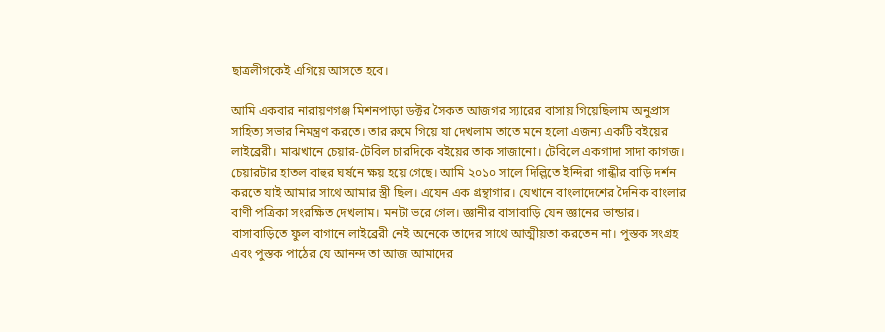ছাত্রলীগকেই এগিয়ে আসতে হবে।

আমি একবার নারায়ণগঞ্জ মিশনপাড়া ডক্টর সৈকত আজগর স্যারের বাসায় গিয়েছিলাম অনুপ্রাস সাহিত্য সভার নিমন্ত্রণ করতে। তার রুমে গিয়ে যা দেখলাম তাতে মনে হলো এজন্য একটি বইয়ের লাইব্রেরী। মাঝখানে চেয়ার-টেবিল চারদিকে বইয়ের তাক সাজানো। টেবিলে একগাদা সাদা কাগজ। চেয়ারটার হাতল বাহুর ঘর্ষনে ক্ষয় হয়ে গেছে। আমি ২০১০ সালে দিল্লিতে ইন্দিরা গান্ধীর বাড়ি দর্শন করতে যাই আমার সাথে আমার স্ত্রী ছিল। এযেন এক গ্রন্থাগার। যেখানে বাংলাদেশের দৈনিক বাংলার বাণী পত্রিকা সংরক্ষিত দেখলাম। মনটা ভরে গেল। জ্ঞানীর বাসাবাড়ি যেন জ্ঞানের ভান্ডার। বাসাবাড়িতে ফুল বাগানে লাইব্রেরী নেই অনেকে তাদের সাথে আত্মীয়তা করতেন না। পুস্তক সংগ্রহ এবং পুস্তক পাঠের যে আনন্দ তা আজ আমাদের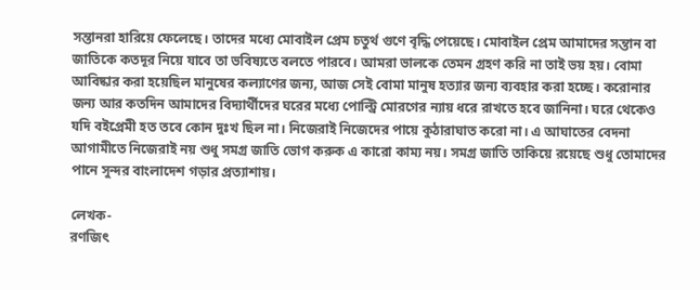সন্তানরা হারিয়ে ফেলেছে। তাদের মধ্যে মোবাইল প্রেম চতুর্থ গুণে বৃদ্ধি পেয়েছে। মোবাইল প্রেম আমাদের সন্তান বা জাতিকে কতদূর নিয়ে যাবে তা ভবিষ্যতে বলতে পারবে। আমরা ভালকে তেমন গ্রহণ করি না তাই ভয় হয়। বোমা আবিষ্কার করা হয়েছিল মানুষের কল্যাণের জন্য, আজ সেই বোমা মানুষ হত্যার জন্য ব্যবহার করা হচ্ছে। করোনার জন্য আর কতদিন আমাদের বিদ্যার্থীদের ঘরের মধ্যে পোল্ট্রি মোরগের ন্যায় ধরে রাখতে হবে জানিনা। ঘরে থেকেও যদি বইপ্রেমী হত তবে কোন দুঃখ ছিল না। নিজেরাই নিজেদের পায়ে কুঠারাঘাত করো না। এ আঘাতের বেদনা আগামীতে নিজেরাই নয় শুধু সমগ্র জাতি ভোগ করুক এ কারো কাম্য নয়। সমগ্র জাতি তাকিয়ে রয়েছে শুধু তোমাদের পানে সুন্দর বাংলাদেশ গড়ার প্রত্যাশায়।

লেখক-
রণজিৎ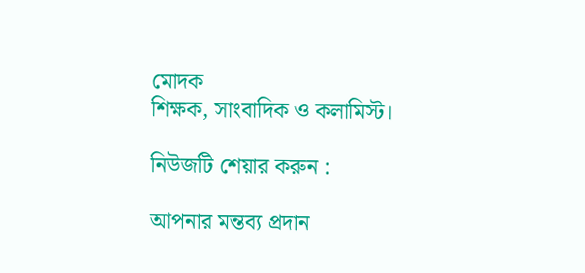মোদক
শিক্ষক, সাংবাদিক ও কলামিস্ট।

নিউজটি শেয়ার করুন :

আপনার মন্তব্য প্রদান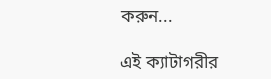করুন...

এই ক্যাটাগরীর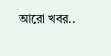আরো খবর..